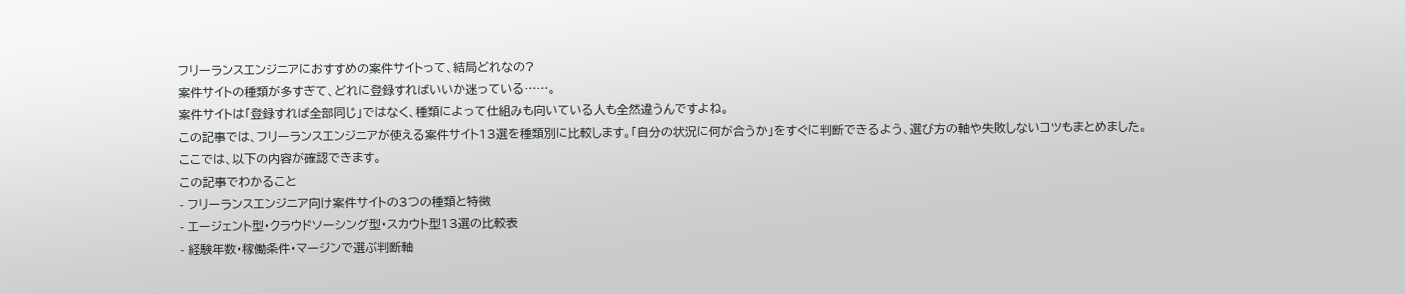フリーランスエンジニアにおすすめの案件サイトって、結局どれなの?
案件サイトの種類が多すぎて、どれに登録すればいいか迷っている……。
案件サイトは「登録すれば全部同じ」ではなく、種類によって仕組みも向いている人も全然違うんですよね。
この記事では、フリーランスエンジニアが使える案件サイト13選を種類別に比較します。「自分の状況に何が合うか」をすぐに判断できるよう、選び方の軸や失敗しないコツもまとめました。
ここでは、以下の内容が確認できます。
この記事でわかること
- フリーランスエンジニア向け案件サイトの3つの種類と特徴
- エージェント型・クラウドソーシング型・スカウト型13選の比較表
- 経験年数・稼働条件・マージンで選ぶ判断軸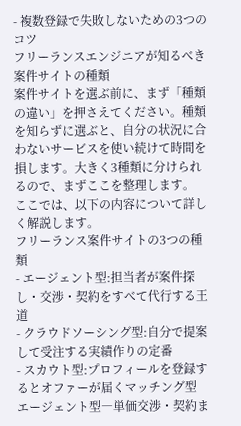- 複数登録で失敗しないための3つのコツ
フリーランスエンジニアが知るべき案件サイトの種類
案件サイトを選ぶ前に、まず「種類の違い」を押さえてください。種類を知らずに選ぶと、自分の状況に合わないサービスを使い続けて時間を損します。大きく3種類に分けられるので、まずここを整理します。
ここでは、以下の内容について詳しく解説します。
フリーランス案件サイトの3つの種類
- エージェント型:担当者が案件探し・交渉・契約をすべて代行する王道
- クラウドソーシング型:自分で提案して受注する実績作りの定番
- スカウト型:プロフィールを登録するとオファーが届くマッチング型
エージェント型―単価交渉・契約ま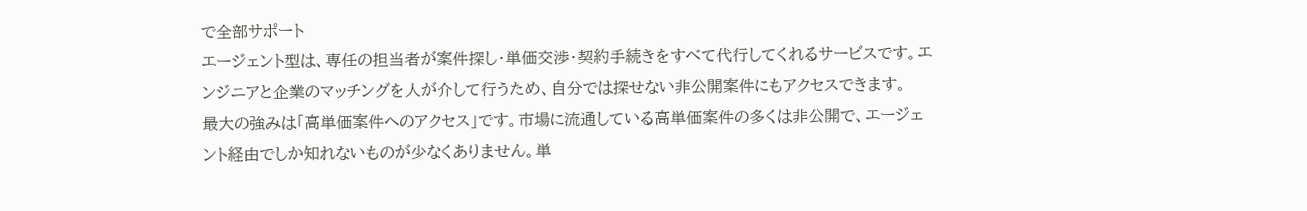で全部サポート
エージェント型は、専任の担当者が案件探し・単価交渉・契約手続きをすべて代行してくれるサービスです。エンジニアと企業のマッチングを人が介して行うため、自分では探せない非公開案件にもアクセスできます。
最大の強みは「高単価案件へのアクセス」です。市場に流通している高単価案件の多くは非公開で、エージェント経由でしか知れないものが少なくありません。単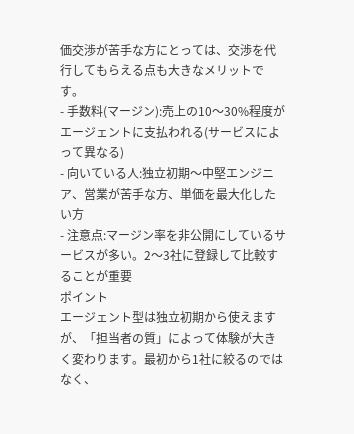価交渉が苦手な方にとっては、交渉を代行してもらえる点も大きなメリットです。
- 手数料(マージン):売上の10〜30%程度がエージェントに支払われる(サービスによって異なる)
- 向いている人:独立初期〜中堅エンジニア、営業が苦手な方、単価を最大化したい方
- 注意点:マージン率を非公開にしているサービスが多い。2〜3社に登録して比較することが重要
ポイント
エージェント型は独立初期から使えますが、「担当者の質」によって体験が大きく変わります。最初から1社に絞るのではなく、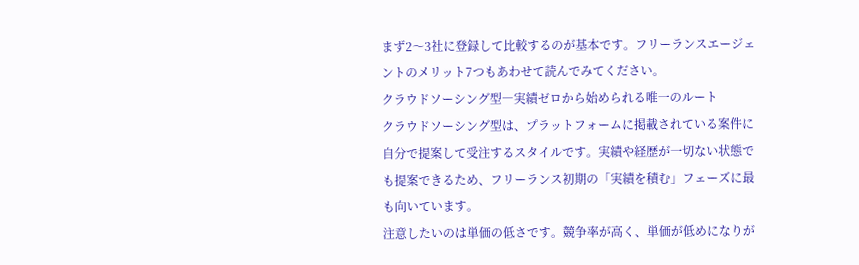まず2〜3社に登録して比較するのが基本です。フリーランスエージェントのメリット7つもあわせて読んでみてください。
クラウドソーシング型―実績ゼロから始められる唯一のルート
クラウドソーシング型は、プラットフォームに掲載されている案件に自分で提案して受注するスタイルです。実績や経歴が一切ない状態でも提案できるため、フリーランス初期の「実績を積む」フェーズに最も向いています。
注意したいのは単価の低さです。競争率が高く、単価が低めになりが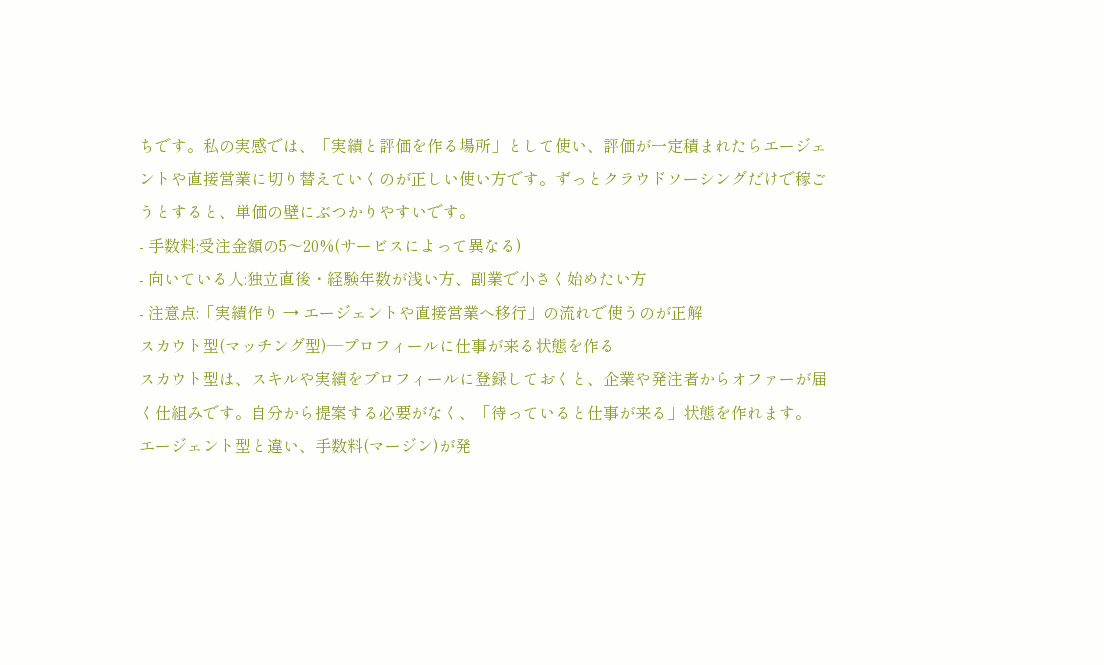ちです。私の実感では、「実績と評価を作る場所」として使い、評価が一定積まれたらエージェントや直接営業に切り替えていくのが正しい使い方です。ずっとクラウドソーシングだけで稼ごうとすると、単価の壁にぶつかりやすいです。
- 手数料:受注金額の5〜20%(サービスによって異なる)
- 向いている人:独立直後・経験年数が浅い方、副業で小さく始めたい方
- 注意点:「実績作り → エージェントや直接営業へ移行」の流れで使うのが正解
スカウト型(マッチング型)―プロフィールに仕事が来る状態を作る
スカウト型は、スキルや実績をプロフィールに登録しておくと、企業や発注者からオファーが届く仕組みです。自分から提案する必要がなく、「待っていると仕事が来る」状態を作れます。
エージェント型と違い、手数料(マージン)が発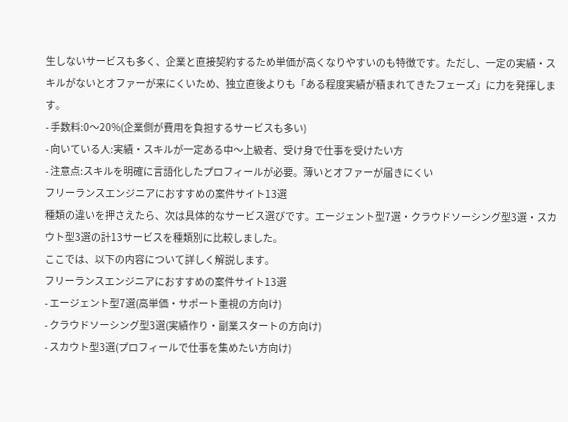生しないサービスも多く、企業と直接契約するため単価が高くなりやすいのも特徴です。ただし、一定の実績・スキルがないとオファーが来にくいため、独立直後よりも「ある程度実績が積まれてきたフェーズ」に力を発揮します。
- 手数料:0〜20%(企業側が費用を負担するサービスも多い)
- 向いている人:実績・スキルが一定ある中〜上級者、受け身で仕事を受けたい方
- 注意点:スキルを明確に言語化したプロフィールが必要。薄いとオファーが届きにくい
フリーランスエンジニアにおすすめの案件サイト13選
種類の違いを押さえたら、次は具体的なサービス選びです。エージェント型7選・クラウドソーシング型3選・スカウト型3選の計13サービスを種類別に比較しました。
ここでは、以下の内容について詳しく解説します。
フリーランスエンジニアにおすすめの案件サイト13選
- エージェント型7選(高単価・サポート重視の方向け)
- クラウドソーシング型3選(実績作り・副業スタートの方向け)
- スカウト型3選(プロフィールで仕事を集めたい方向け)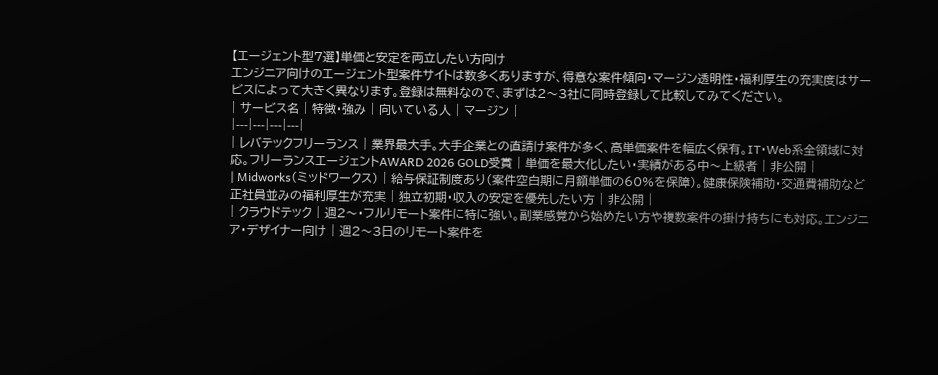【エージェント型7選】単価と安定を両立したい方向け
エンジニア向けのエージェント型案件サイトは数多くありますが、得意な案件傾向・マージン透明性・福利厚生の充実度はサービスによって大きく異なります。登録は無料なので、まずは2〜3社に同時登録して比較してみてください。
| サービス名 | 特徴・強み | 向いている人 | マージン |
|---|---|---|---|
| レバテックフリーランス | 業界最大手。大手企業との直請け案件が多く、高単価案件を幅広く保有。IT・Web系全領域に対応。フリーランスエージェントAWARD 2026 GOLD受賞 | 単価を最大化したい・実績がある中〜上級者 | 非公開 |
| Midworks(ミッドワークス) | 給与保証制度あり(案件空白期に月額単価の60%を保障)。健康保険補助・交通費補助など正社員並みの福利厚生が充実 | 独立初期・収入の安定を優先したい方 | 非公開 |
| クラウドテック | 週2〜・フルリモート案件に特に強い。副業感覚から始めたい方や複数案件の掛け持ちにも対応。エンジニア・デザイナー向け | 週2〜3日のリモート案件を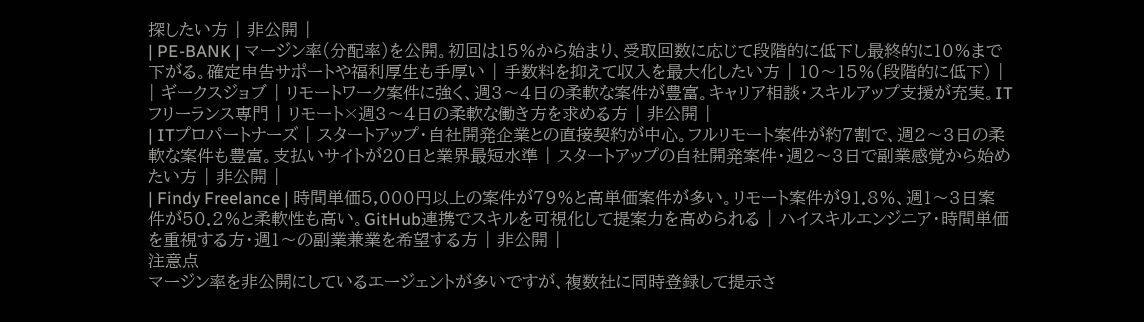探したい方 | 非公開 |
| PE-BANK | マージン率(分配率)を公開。初回は15%から始まり、受取回数に応じて段階的に低下し最終的に10%まで下がる。確定申告サポートや福利厚生も手厚い | 手数料を抑えて収入を最大化したい方 | 10〜15%(段階的に低下) |
| ギークスジョブ | リモートワーク案件に強く、週3〜4日の柔軟な案件が豊富。キャリア相談・スキルアップ支援が充実。ITフリーランス専門 | リモート×週3〜4日の柔軟な働き方を求める方 | 非公開 |
| ITプロパートナーズ | スタートアップ・自社開発企業との直接契約が中心。フルリモート案件が約7割で、週2〜3日の柔軟な案件も豊富。支払いサイトが20日と業界最短水準 | スタートアップの自社開発案件・週2〜3日で副業感覚から始めたい方 | 非公開 |
| Findy Freelance | 時間単価5,000円以上の案件が79%と高単価案件が多い。リモート案件が91.8%、週1〜3日案件が50.2%と柔軟性も高い。GitHub連携でスキルを可視化して提案力を高められる | ハイスキルエンジニア・時間単価を重視する方・週1〜の副業兼業を希望する方 | 非公開 |
注意点
マージン率を非公開にしているエージェントが多いですが、複数社に同時登録して提示さ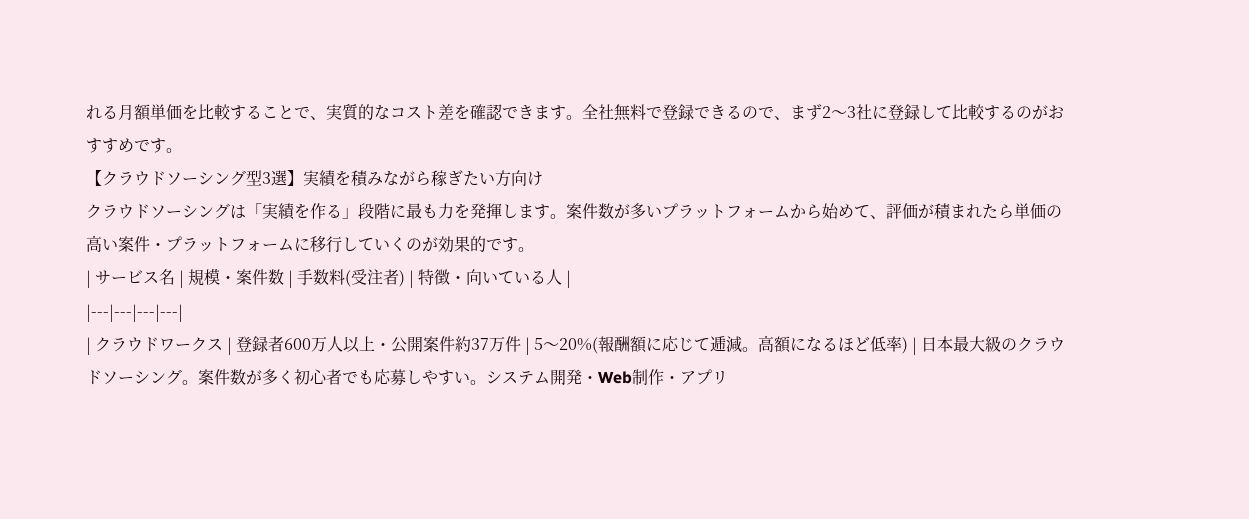れる月額単価を比較することで、実質的なコスト差を確認できます。全社無料で登録できるので、まず2〜3社に登録して比較するのがおすすめです。
【クラウドソーシング型3選】実績を積みながら稼ぎたい方向け
クラウドソーシングは「実績を作る」段階に最も力を発揮します。案件数が多いプラットフォームから始めて、評価が積まれたら単価の高い案件・プラットフォームに移行していくのが効果的です。
| サービス名 | 規模・案件数 | 手数料(受注者) | 特徴・向いている人 |
|---|---|---|---|
| クラウドワークス | 登録者600万人以上・公開案件約37万件 | 5〜20%(報酬額に応じて逓減。高額になるほど低率) | 日本最大級のクラウドソーシング。案件数が多く初心者でも応募しやすい。システム開発・Web制作・アプリ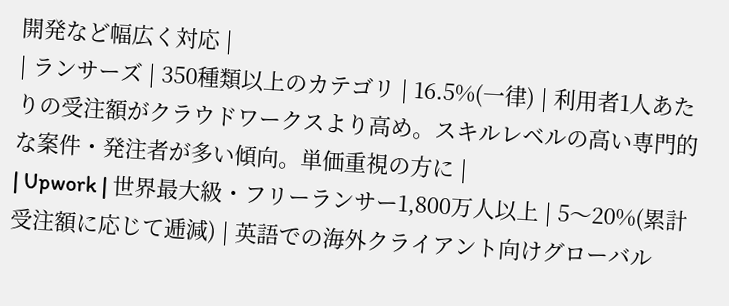開発など幅広く対応 |
| ランサーズ | 350種類以上のカテゴリ | 16.5%(一律) | 利用者1人あたりの受注額がクラウドワークスより高め。スキルレベルの高い専門的な案件・発注者が多い傾向。単価重視の方に |
| Upwork | 世界最大級・フリーランサー1,800万人以上 | 5〜20%(累計受注額に応じて逓減) | 英語での海外クライアント向けグローバル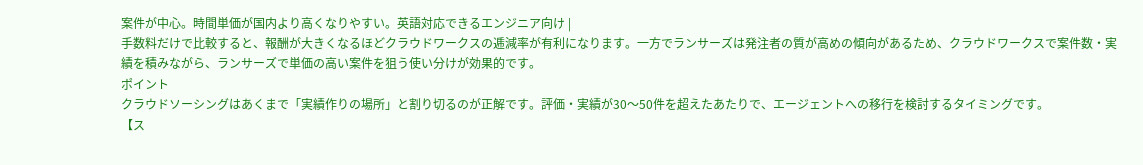案件が中心。時間単価が国内より高くなりやすい。英語対応できるエンジニア向け |
手数料だけで比較すると、報酬が大きくなるほどクラウドワークスの逓減率が有利になります。一方でランサーズは発注者の質が高めの傾向があるため、クラウドワークスで案件数・実績を積みながら、ランサーズで単価の高い案件を狙う使い分けが効果的です。
ポイント
クラウドソーシングはあくまで「実績作りの場所」と割り切るのが正解です。評価・実績が30〜50件を超えたあたりで、エージェントへの移行を検討するタイミングです。
【ス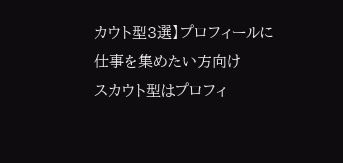カウト型3選】プロフィールに仕事を集めたい方向け
スカウト型はプロフィ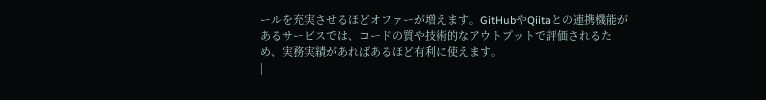ールを充実させるほどオファーが増えます。GitHubやQiitaとの連携機能があるサービスでは、コードの質や技術的なアウトプットで評価されるため、実務実績があればあるほど有利に使えます。
|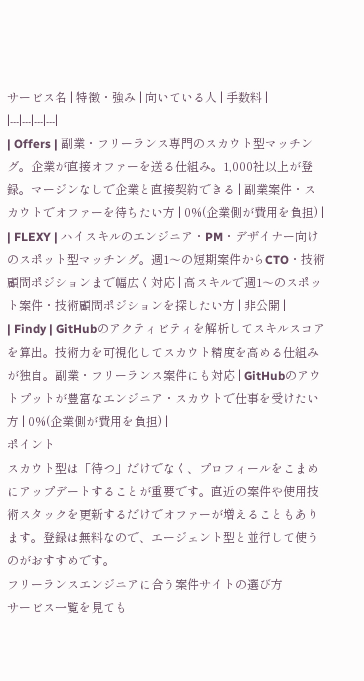サービス名 | 特徴・強み | 向いている人 | 手数料 |
|---|---|---|---|
| Offers | 副業・フリーランス専門のスカウト型マッチング。企業が直接オファーを送る仕組み。1,000社以上が登録。マージンなしで企業と直接契約できる | 副業案件・スカウトでオファーを待ちたい方 | 0%(企業側が費用を負担) |
| FLEXY | ハイスキルのエンジニア・PM・デザイナー向けのスポット型マッチング。週1〜の短期案件からCTO・技術顧問ポジションまで幅広く対応 | 高スキルで週1〜のスポット案件・技術顧問ポジションを探したい方 | 非公開 |
| Findy | GitHubのアクティビティを解析してスキルスコアを算出。技術力を可視化してスカウト精度を高める仕組みが独自。副業・フリーランス案件にも対応 | GitHubのアウトプットが豊富なエンジニア・スカウトで仕事を受けたい方 | 0%(企業側が費用を負担) |
ポイント
スカウト型は「待つ」だけでなく、プロフィールをこまめにアップデートすることが重要です。直近の案件や使用技術スタックを更新するだけでオファーが増えることもあります。登録は無料なので、エージェント型と並行して使うのがおすすめです。
フリーランスエンジニアに合う案件サイトの選び方
サービス一覧を見ても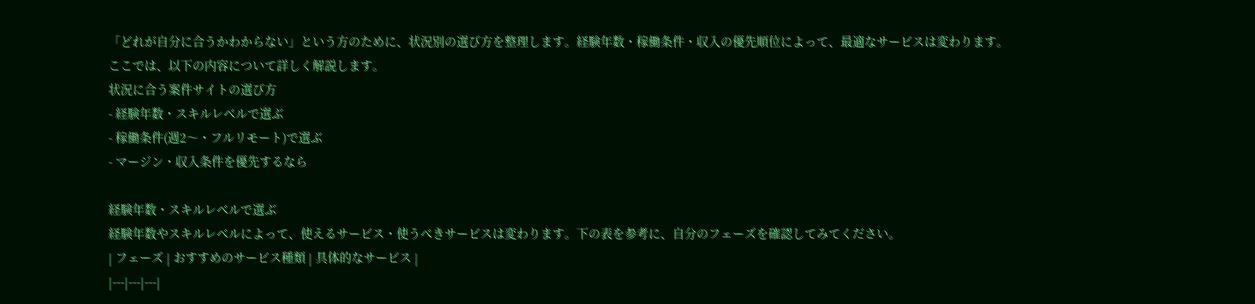「どれが自分に合うかわからない」という方のために、状況別の選び方を整理します。経験年数・稼働条件・収入の優先順位によって、最適なサービスは変わります。
ここでは、以下の内容について詳しく解説します。
状況に合う案件サイトの選び方
- 経験年数・スキルレベルで選ぶ
- 稼働条件(週2〜・フルリモート)で選ぶ
- マージン・収入条件を優先するなら

経験年数・スキルレベルで選ぶ
経験年数やスキルレベルによって、使えるサービス・使うべきサービスは変わります。下の表を参考に、自分のフェーズを確認してみてください。
| フェーズ | おすすめのサービス種類 | 具体的なサービス |
|---|---|---|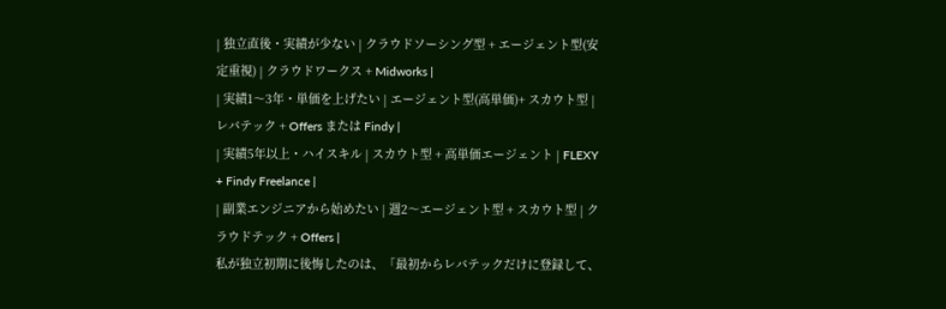| 独立直後・実績が少ない | クラウドソーシング型 + エージェント型(安定重視) | クラウドワークス + Midworks |
| 実績1〜3年・単価を上げたい | エージェント型(高単価)+ スカウト型 | レバテック + Offers または Findy |
| 実績5年以上・ハイスキル | スカウト型 + 高単価エージェント | FLEXY + Findy Freelance |
| 副業エンジニアから始めたい | 週2〜エージェント型 + スカウト型 | クラウドテック + Offers |
私が独立初期に後悔したのは、「最初からレバテックだけに登録して、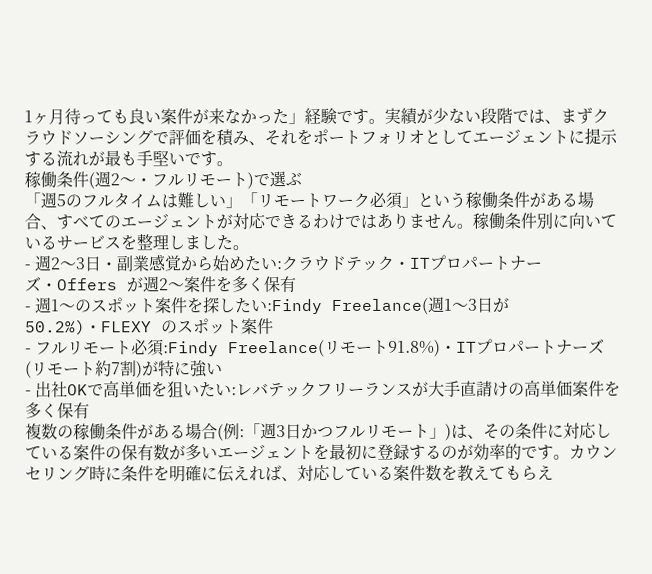1ヶ月待っても良い案件が来なかった」経験です。実績が少ない段階では、まずクラウドソーシングで評価を積み、それをポートフォリオとしてエージェントに提示する流れが最も手堅いです。
稼働条件(週2〜・フルリモート)で選ぶ
「週5のフルタイムは難しい」「リモートワーク必須」という稼働条件がある場合、すべてのエージェントが対応できるわけではありません。稼働条件別に向いているサービスを整理しました。
- 週2〜3日・副業感覚から始めたい:クラウドテック・ITプロパートナーズ・Offers が週2〜案件を多く保有
- 週1〜のスポット案件を探したい:Findy Freelance(週1〜3日が50.2%)・FLEXY のスポット案件
- フルリモート必須:Findy Freelance(リモート91.8%)・ITプロパートナーズ(リモート約7割)が特に強い
- 出社OKで高単価を狙いたい:レバテックフリーランスが大手直請けの高単価案件を多く保有
複数の稼働条件がある場合(例:「週3日かつフルリモート」)は、その条件に対応している案件の保有数が多いエージェントを最初に登録するのが効率的です。カウンセリング時に条件を明確に伝えれば、対応している案件数を教えてもらえ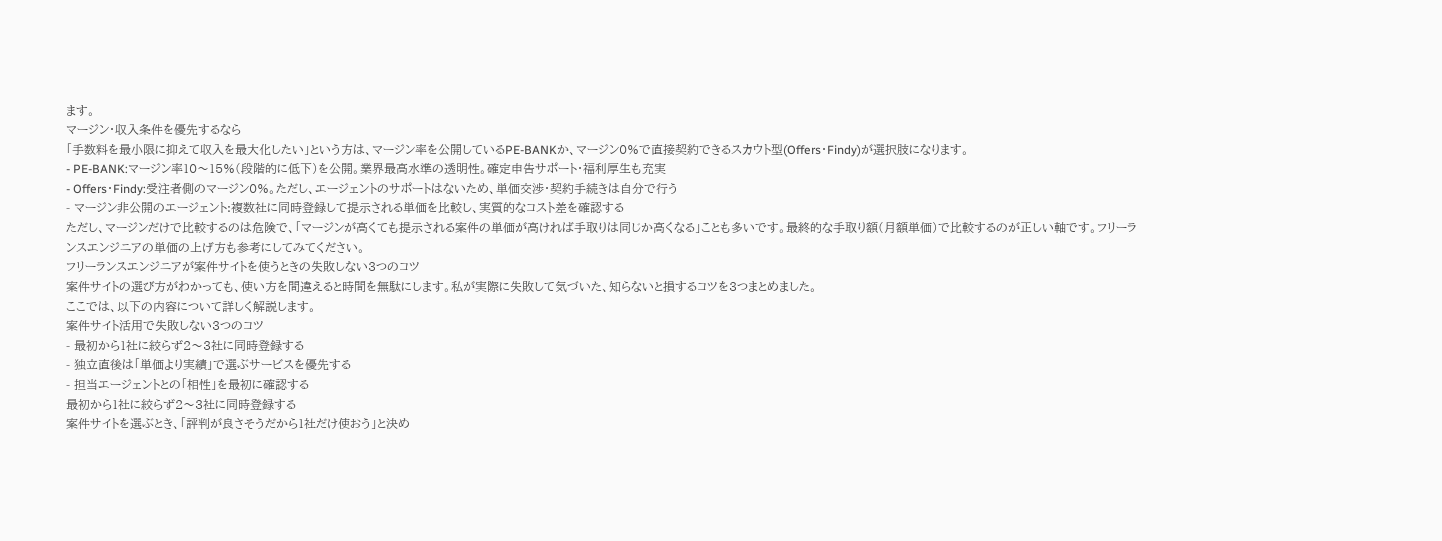ます。
マージン・収入条件を優先するなら
「手数料を最小限に抑えて収入を最大化したい」という方は、マージン率を公開しているPE-BANKか、マージン0%で直接契約できるスカウト型(Offers・Findy)が選択肢になります。
- PE-BANK:マージン率10〜15%(段階的に低下)を公開。業界最高水準の透明性。確定申告サポート・福利厚生も充実
- Offers・Findy:受注者側のマージン0%。ただし、エージェントのサポートはないため、単価交渉・契約手続きは自分で行う
- マージン非公開のエージェント:複数社に同時登録して提示される単価を比較し、実質的なコスト差を確認する
ただし、マージンだけで比較するのは危険で、「マージンが高くても提示される案件の単価が高ければ手取りは同じか高くなる」ことも多いです。最終的な手取り額(月額単価)で比較するのが正しい軸です。フリーランスエンジニアの単価の上げ方も参考にしてみてください。
フリーランスエンジニアが案件サイトを使うときの失敗しない3つのコツ
案件サイトの選び方がわかっても、使い方を間違えると時間を無駄にします。私が実際に失敗して気づいた、知らないと損するコツを3つまとめました。
ここでは、以下の内容について詳しく解説します。
案件サイト活用で失敗しない3つのコツ
- 最初から1社に絞らず2〜3社に同時登録する
- 独立直後は「単価より実績」で選ぶサービスを優先する
- 担当エージェントとの「相性」を最初に確認する
最初から1社に絞らず2〜3社に同時登録する
案件サイトを選ぶとき、「評判が良さそうだから1社だけ使おう」と決め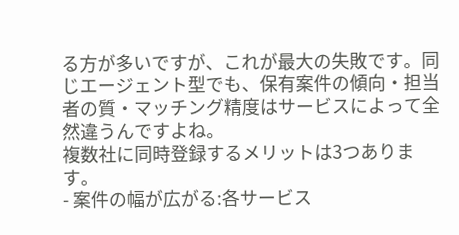る方が多いですが、これが最大の失敗です。同じエージェント型でも、保有案件の傾向・担当者の質・マッチング精度はサービスによって全然違うんですよね。
複数社に同時登録するメリットは3つあります。
- 案件の幅が広がる:各サービス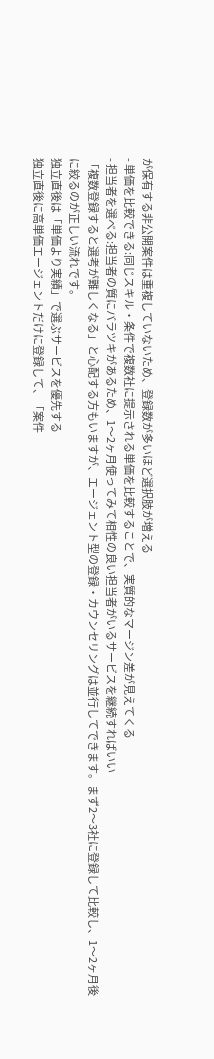が保有する非公開案件は重複していないため、登録数が多いほど選択肢が増える
- 単価を比較できる:同じスキル・条件で複数社に提示される単価を比較することで、実質的なマージン差が見えてくる
- 担当者を選べる:担当者の質にバラツキがあるため、1〜2ヶ月使ってみて相性の良い担当者がいるサービスを継続すればいい
「複数登録すると選考が難しくなる」と心配する方もいますが、エージェント型の登録・カウンセリングは並行してできます。まず2〜3社に登録して比較し、1〜2ヶ月後に絞るのが正しい流れです。
独立直後は「単価より実績」で選ぶサービスを優先する
独立直後に高単価エージェントだけに登録して、「案件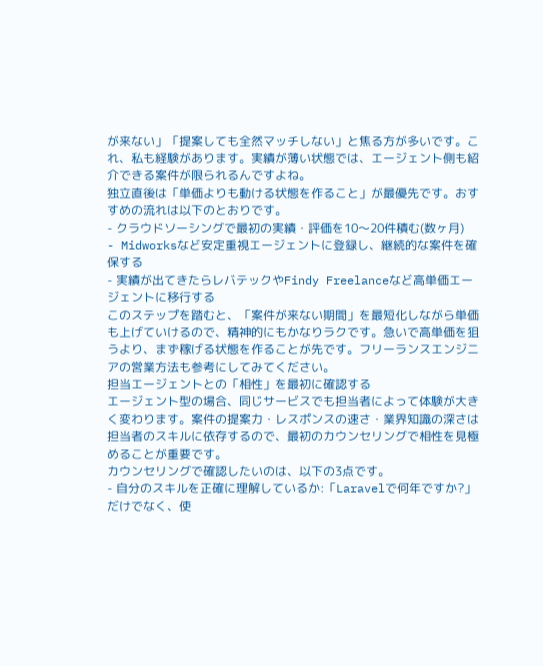が来ない」「提案しても全然マッチしない」と焦る方が多いです。これ、私も経験があります。実績が薄い状態では、エージェント側も紹介できる案件が限られるんですよね。
独立直後は「単価よりも動ける状態を作ること」が最優先です。おすすめの流れは以下のとおりです。
- クラウドソーシングで最初の実績・評価を10〜20件積む(数ヶ月)
- Midworksなど安定重視エージェントに登録し、継続的な案件を確保する
- 実績が出てきたらレバテックやFindy Freelanceなど高単価エージェントに移行する
このステップを踏むと、「案件が来ない期間」を最短化しながら単価も上げていけるので、精神的にもかなりラクです。急いで高単価を狙うより、まず稼げる状態を作ることが先です。フリーランスエンジニアの営業方法も参考にしてみてください。
担当エージェントとの「相性」を最初に確認する
エージェント型の場合、同じサービスでも担当者によって体験が大きく変わります。案件の提案力・レスポンスの速さ・業界知識の深さは担当者のスキルに依存するので、最初のカウンセリングで相性を見極めることが重要です。
カウンセリングで確認したいのは、以下の3点です。
- 自分のスキルを正確に理解しているか:「Laravelで何年ですか?」だけでなく、使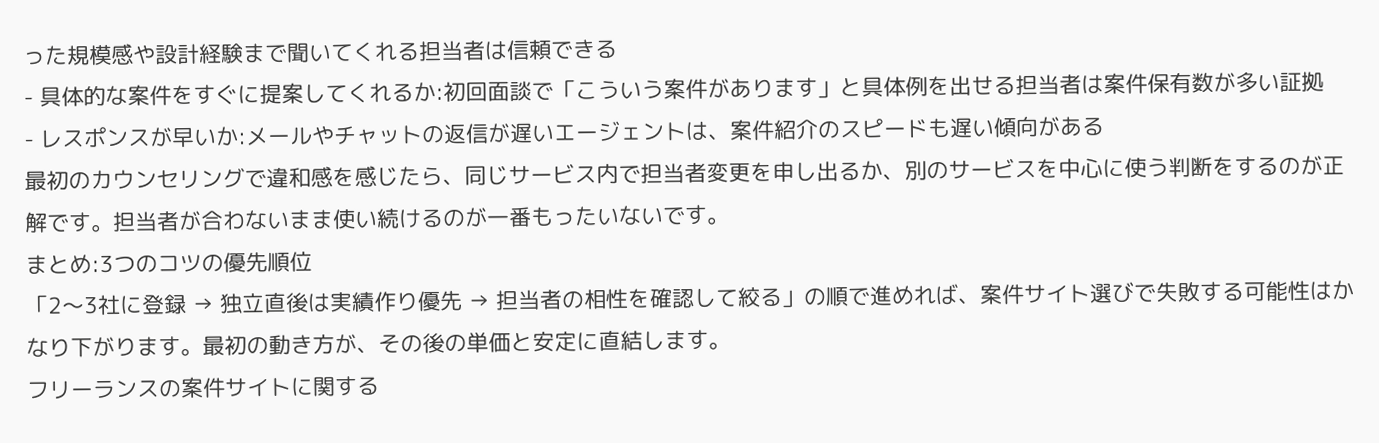った規模感や設計経験まで聞いてくれる担当者は信頼できる
- 具体的な案件をすぐに提案してくれるか:初回面談で「こういう案件があります」と具体例を出せる担当者は案件保有数が多い証拠
- レスポンスが早いか:メールやチャットの返信が遅いエージェントは、案件紹介のスピードも遅い傾向がある
最初のカウンセリングで違和感を感じたら、同じサービス内で担当者変更を申し出るか、別のサービスを中心に使う判断をするのが正解です。担当者が合わないまま使い続けるのが一番もったいないです。
まとめ:3つのコツの優先順位
「2〜3社に登録 → 独立直後は実績作り優先 → 担当者の相性を確認して絞る」の順で進めれば、案件サイト選びで失敗する可能性はかなり下がります。最初の動き方が、その後の単価と安定に直結します。
フリーランスの案件サイトに関する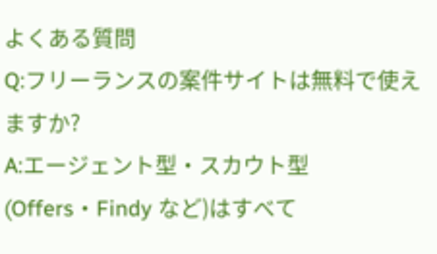よくある質問
Q:フリーランスの案件サイトは無料で使えますか?
A:エージェント型・スカウト型(Offers・Findy など)はすべて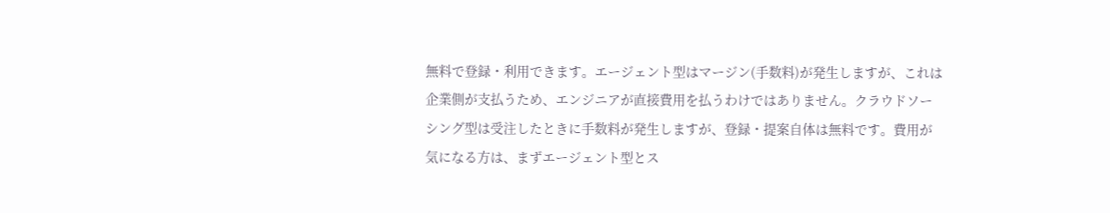無料で登録・利用できます。エージェント型はマージン(手数料)が発生しますが、これは企業側が支払うため、エンジニアが直接費用を払うわけではありません。クラウドソーシング型は受注したときに手数料が発生しますが、登録・提案自体は無料です。費用が気になる方は、まずエージェント型とス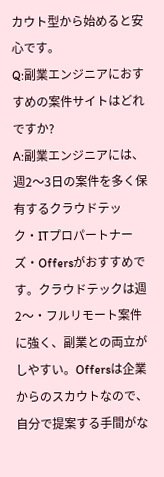カウト型から始めると安心です。
Q:副業エンジニアにおすすめの案件サイトはどれですか?
A:副業エンジニアには、週2〜3日の案件を多く保有するクラウドテック・ITプロパートナーズ・Offersがおすすめです。クラウドテックは週2〜・フルリモート案件に強く、副業との両立がしやすい。Offersは企業からのスカウトなので、自分で提案する手間がな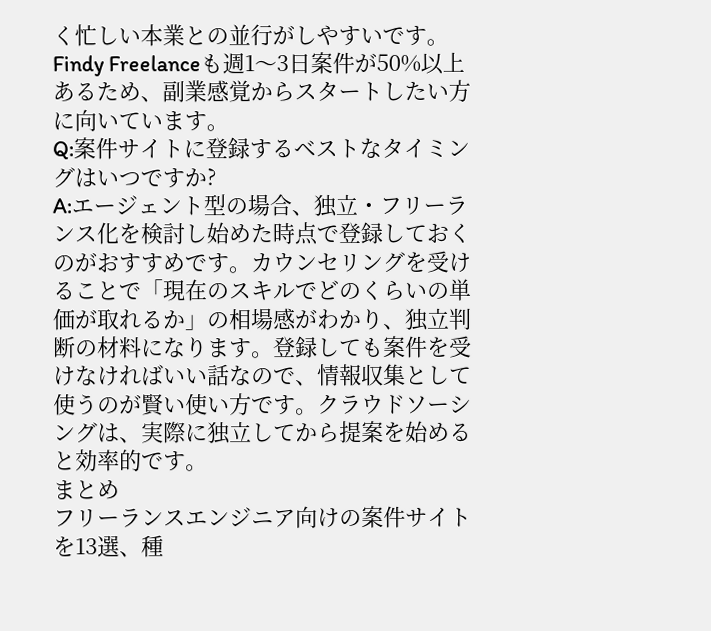く忙しい本業との並行がしやすいです。Findy Freelanceも週1〜3日案件が50%以上あるため、副業感覚からスタートしたい方に向いています。
Q:案件サイトに登録するベストなタイミングはいつですか?
A:エージェント型の場合、独立・フリーランス化を検討し始めた時点で登録しておくのがおすすめです。カウンセリングを受けることで「現在のスキルでどのくらいの単価が取れるか」の相場感がわかり、独立判断の材料になります。登録しても案件を受けなければいい話なので、情報収集として使うのが賢い使い方です。クラウドソーシングは、実際に独立してから提案を始めると効率的です。
まとめ
フリーランスエンジニア向けの案件サイトを13選、種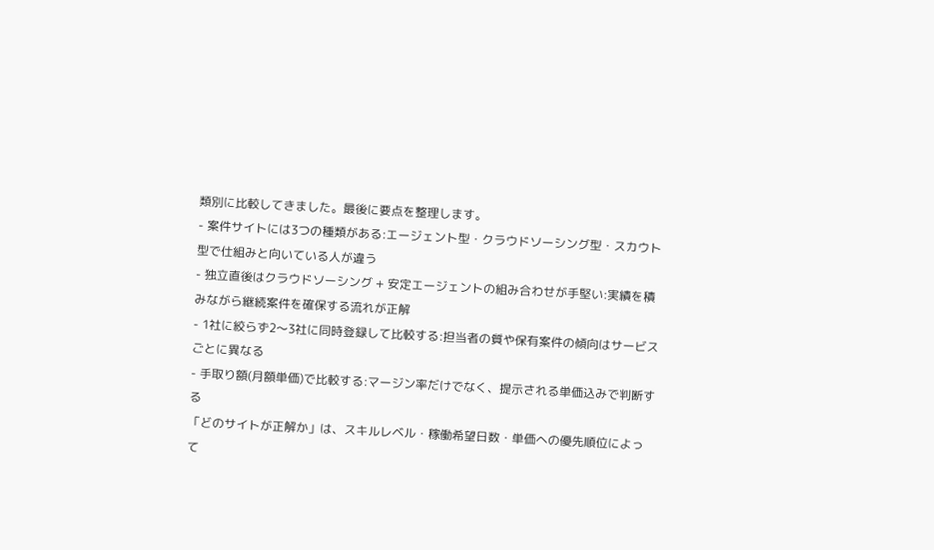類別に比較してきました。最後に要点を整理します。
- 案件サイトには3つの種類がある:エージェント型・クラウドソーシング型・スカウト型で仕組みと向いている人が違う
- 独立直後はクラウドソーシング + 安定エージェントの組み合わせが手堅い:実績を積みながら継続案件を確保する流れが正解
- 1社に絞らず2〜3社に同時登録して比較する:担当者の質や保有案件の傾向はサービスごとに異なる
- 手取り額(月額単価)で比較する:マージン率だけでなく、提示される単価込みで判断する
「どのサイトが正解か」は、スキルレベル・稼働希望日数・単価への優先順位によって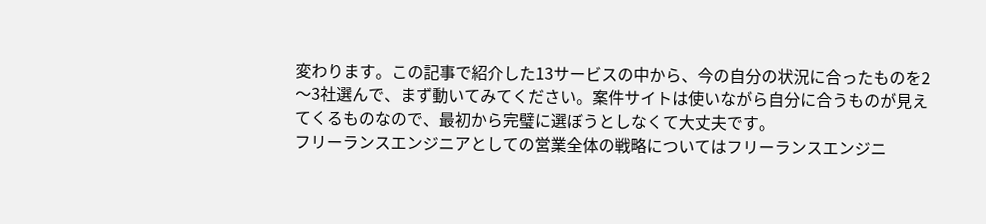変わります。この記事で紹介した13サービスの中から、今の自分の状況に合ったものを2〜3社選んで、まず動いてみてください。案件サイトは使いながら自分に合うものが見えてくるものなので、最初から完璧に選ぼうとしなくて大丈夫です。
フリーランスエンジニアとしての営業全体の戦略についてはフリーランスエンジニ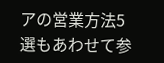アの営業方法5選もあわせて参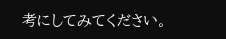考にしてみてください。